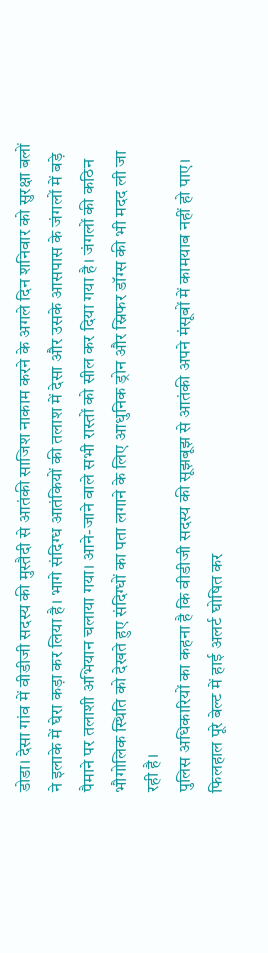डोडा। देसा गांव में वीडीजी सदस्य की मुस्तैदी से आतंकी साजिश नाकाम करने के अगले दिन शनिवार को सुरक्षा बलों ने इलाके में घेरा कड़ा कर लिया है। भागे संदिग्ध आतंकियों की तलाश में देसा और उसके आसपास के जंगलों में बड़े पैमाने पर तलाशी अभियान चलाया गया। आने-जाने वाले सभी रास्तों को सील कर दिया गया है। जंगलों की कठिन भौगोलिक स्थिति को देखते हुए संदिग्धों का पता लगाने के लिए आधुनिक ड्रोन और स्निफर डॉग्स की भी मदद ली जा रही है।
पुलिस अधिकारियों का कहना है कि वीडीजी सदस्य की सूझबूझ से आतंकी अपने मंसूबों में कामयाब नहीं हो पाए। फिलहाल पूरे बेल्ट में हाई अलर्ट घोषित कर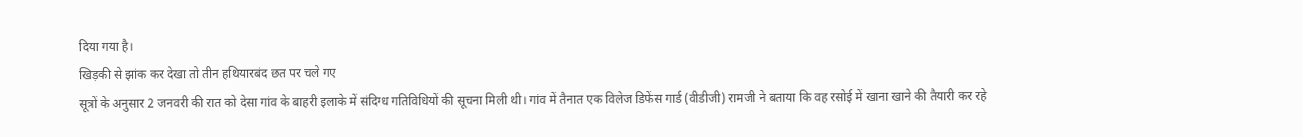दिया गया है।
खिड़की से झांक कर देखा तो तीन हथियारबंद छत पर चले गए
सूत्रों के अनुसार 2 जनवरी की रात को देसा गांव के बाहरी इलाके में संदिग्ध गतिविधियों की सूचना मिली थी। गांव में तैनात एक विलेज डिफेंस गार्ड (वीडीजी) रामजी ने बताया कि वह रसोई में खाना खाने की तैयारी कर रहे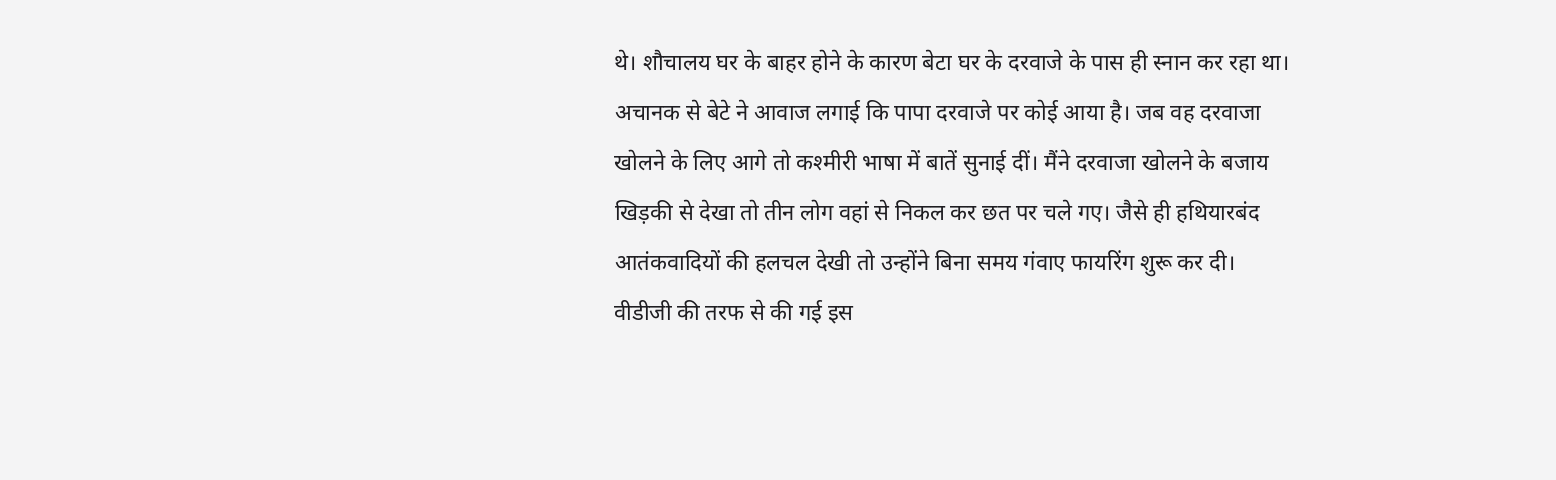थे। शौचालय घर के बाहर होने के कारण बेटा घर के दरवाजे के पास ही स्नान कर रहा था। अचानक से बेटे ने आवाज लगाई कि पापा दरवाजे पर कोई आया है। जब वह दरवाजा खोलने के लिए आगे तो कश्मीरी भाषा में बातें सुनाई दीं। मैंने दरवाजा खोलने के बजाय खिड़की से देखा तो तीन लोग वहां से निकल कर छत पर चले गए। जैसे ही हथियारबंद आतंकवादियों की हलचल देखी तो उन्होंने बिना समय गंवाए फायरिंग शुरू कर दी।
वीडीजी की तरफ से की गई इस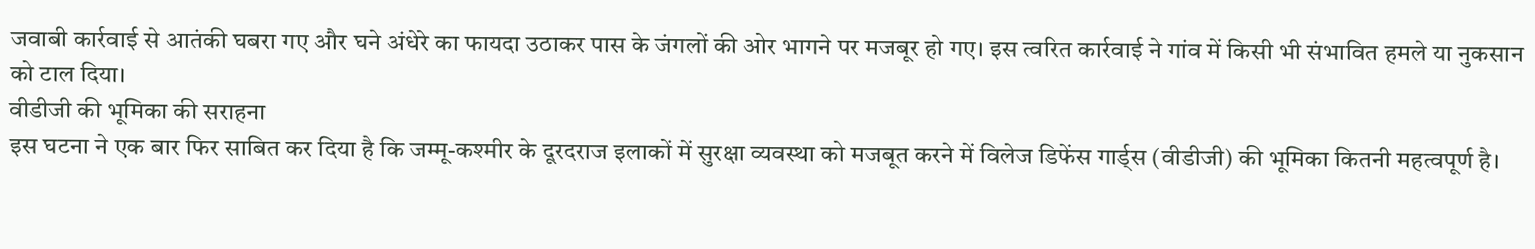जवाबी कार्रवाई से आतंकी घबरा गए और घने अंधेरे का फायदा उठाकर पास के जंगलों की ओर भागने पर मजबूर हो गए। इस त्वरित कार्रवाई ने गांव में किसी भी संभावित हमले या नुकसान को टाल दिया।
वीडीजी की भूमिका की सराहना
इस घटना ने एक बार फिर साबित कर दिया है कि जम्मू-कश्मीर के दूरदराज इलाकों में सुरक्षा व्यवस्था को मजबूत करने में विलेज डिफेंस गार्ड्स (वीडीजी) की भूमिका कितनी महत्वपूर्ण है।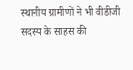स्थानीय ग्रामीणों ने भी वीडीजी सदस्य के साहस की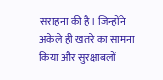सराहना की है। जिन्होंने अकेले ही खतरे का सामना किया और सुरक्षाबलों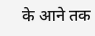के आने तक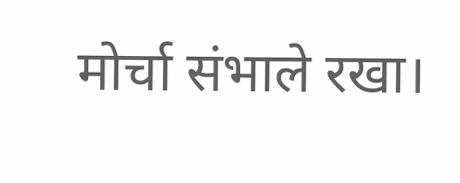मोर्चा संभाले रखा।